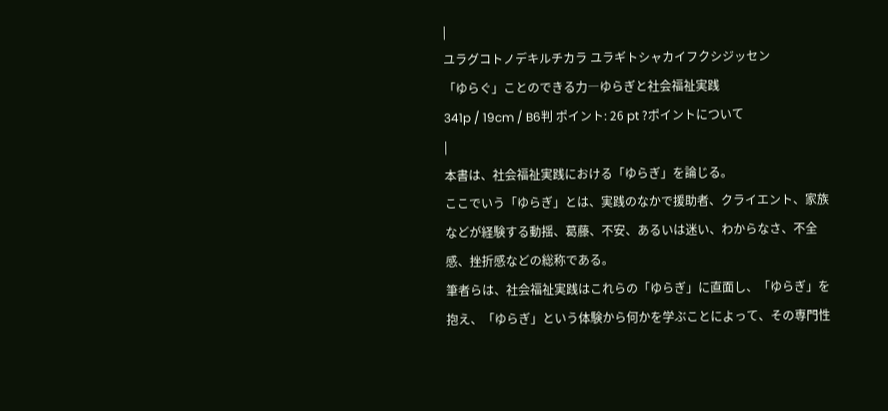|
ユラグコトノデキルチカラ ユラギトシャカイフクシジッセン
「ゆらぐ」ことのできる力―ゆらぎと社会福祉実践
341p / 19cm / B6判 ポイント: 26 pt ?ポイントについて
|
本書は、社会福祉実践における「ゆらぎ」を論じる。
ここでいう「ゆらぎ」とは、実践のなかで援助者、クライエント、家族などが経験する動揺、葛藤、不安、あるいは迷い、わからなさ、不全感、挫折感などの総称である。
筆者らは、社会福祉実践はこれらの「ゆらぎ」に直面し、「ゆらぎ」を抱え、「ゆらぎ」という体験から何かを学ぶことによって、その専門性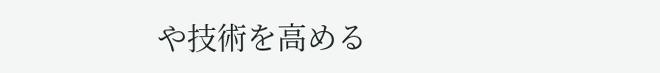や技術を高める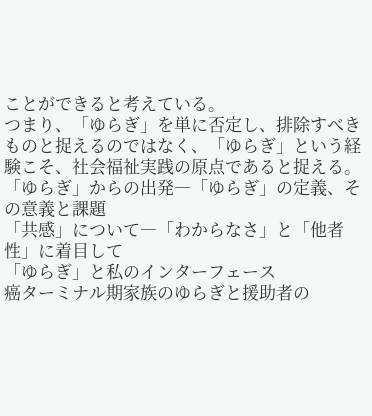ことができると考えている。
つまり、「ゆらぎ」を単に否定し、排除すべきものと捉えるのではなく、「ゆらぎ」という経験こそ、社会福祉実践の原点であると捉える。
「ゆらぎ」からの出発―「ゆらぎ」の定義、その意義と課題
「共感」について―「わからなさ」と「他者性」に着目して
「ゆらぎ」と私のインターフェース
癌ターミナル期家族のゆらぎと援助者の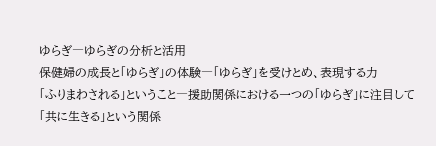ゆらぎ―ゆらぎの分析と活用
保健婦の成長と「ゆらぎ」の体験―「ゆらぎ」を受けとめ、表現する力
「ふりまわされる」ということ―援助関係における一つの「ゆらぎ」に注目して
「共に生きる」という関係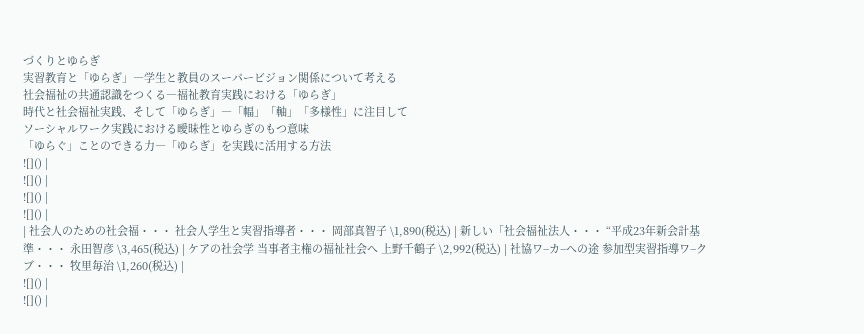づくりとゆらぎ
実習教育と「ゆらぎ」―学生と教員のスーパービジョン関係について考える
社会福祉の共通認識をつくる―福祉教育実践における「ゆらぎ」
時代と社会福祉実践、そして「ゆらぎ」―「幅」「軸」「多様性」に注目して
ソーシャルワーク実践における曖昧性とゆらぎのもつ意味
「ゆらぐ」ことのできる力―「ゆらぎ」を実践に活用する方法
![]() |
![]() |
![]() |
![]() |
| 社会人のための社会福・・・ 社会人学生と実習指導者・・・ 岡部真智子 \1,890(税込) | 新しい「社会福祉法人・・・ “平成23年新会計基準・・・ 永田智彦 \3,465(税込) | ケアの社会学 当事者主権の福祉社会へ 上野千鶴子 \2,992(税込) | 社協ワ−カ−への途 参加型実習指導ワ−クブ・・・ 牧里毎治 \1,260(税込) |
![]() |
![]() |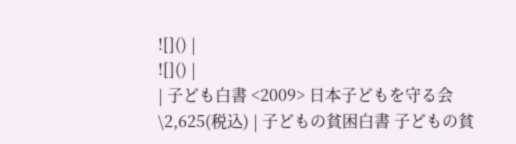![]() |
![]() |
| 子ども白書 <2009> 日本子どもを守る会 \2,625(税込) | 子どもの貧困白書 子どもの貧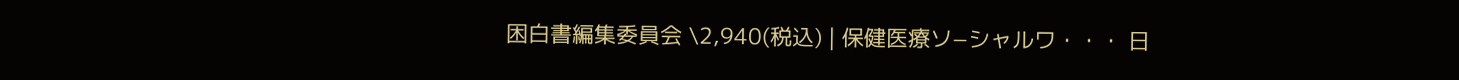困白書編集委員会 \2,940(税込) | 保健医療ソ−シャルワ・・・ 日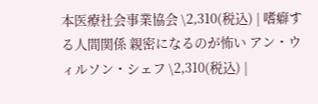本医療社会事業協会 \2,310(税込) | 嗜癖する人間関係 親密になるのが怖い アン・ウィルソン・シェフ \2,310(税込) |